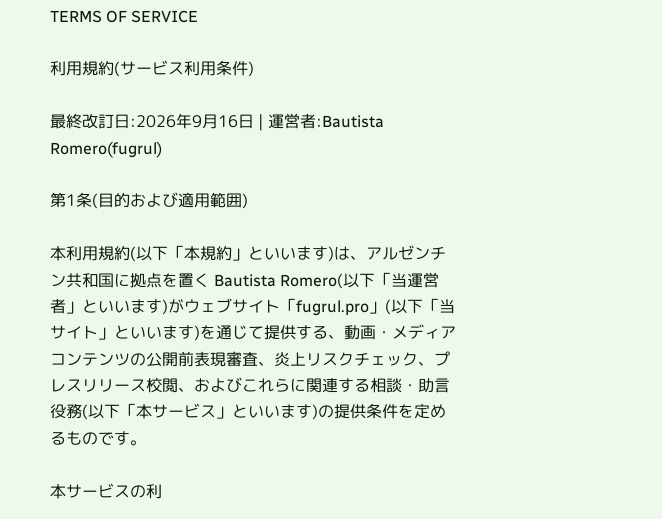TERMS OF SERVICE

利用規約(サービス利用条件)

最終改訂日:2026年9月16日 | 運営者:Bautista Romero(fugrul)

第1条(目的および適用範囲)

本利用規約(以下「本規約」といいます)は、アルゼンチン共和国に拠点を置く Bautista Romero(以下「当運営者」といいます)がウェブサイト「fugrul.pro」(以下「当サイト」といいます)を通じて提供する、動画・メディアコンテンツの公開前表現審査、炎上リスクチェック、プレスリリース校閲、およびこれらに関連する相談・助言役務(以下「本サービス」といいます)の提供条件を定めるものです。

本サービスの利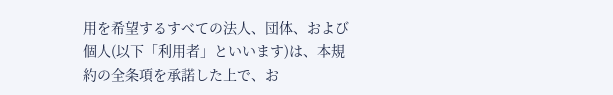用を希望するすべての法人、団体、および個人(以下「利用者」といいます)は、本規約の全条項を承諾した上で、お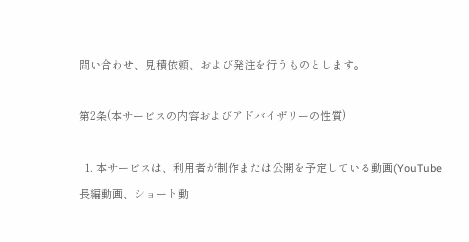問い合わせ、見積依頼、および発注を行うものとします。

第2条(本サービスの内容およびアドバイザリーの性質)

  1. 本サービスは、利用者が制作または公開を予定している動画(YouTube長編動画、ショート動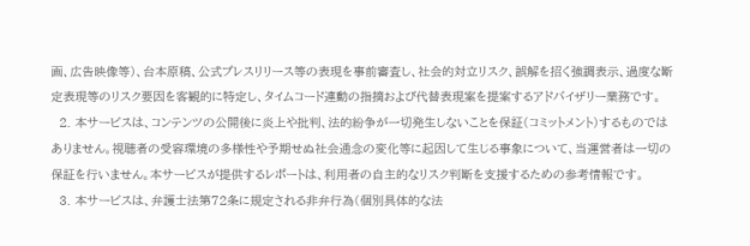画、広告映像等)、台本原稿、公式プレスリリース等の表現を事前審査し、社会的対立リスク、誤解を招く強調表示、過度な断定表現等のリスク要因を客観的に特定し、タイムコード連動の指摘および代替表現案を提案するアドバイザリー業務です。
  2. 本サービスは、コンテンツの公開後に炎上や批判、法的紛争が一切発生しないことを保証(コミットメント)するものではありません。視聴者の受容環境の多様性や予期せぬ社会通念の変化等に起因して生じる事象について、当運営者は一切の保証を行いません。本サービスが提供するレポートは、利用者の自主的なリスク判断を支援するための参考情報です。
  3. 本サービスは、弁護士法第72条に規定される非弁行為(個別具体的な法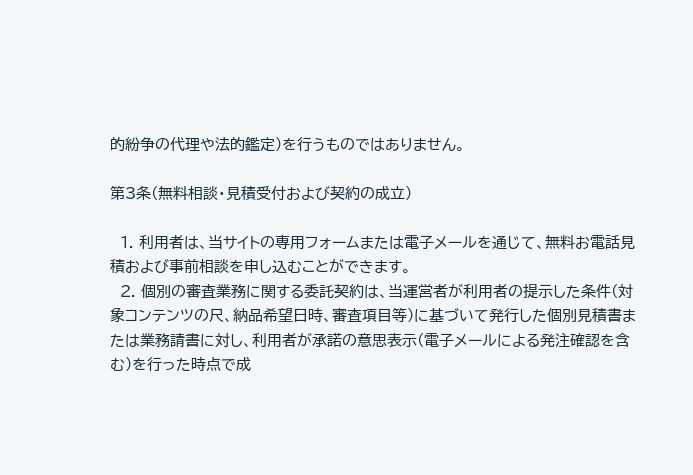的紛争の代理や法的鑑定)を行うものではありません。

第3条(無料相談・見積受付および契約の成立)

  1. 利用者は、当サイトの専用フォームまたは電子メールを通じて、無料お電話見積および事前相談を申し込むことができます。
  2. 個別の審査業務に関する委託契約は、当運営者が利用者の提示した条件(対象コンテンツの尺、納品希望日時、審査項目等)に基づいて発行した個別見積書または業務請書に対し、利用者が承諾の意思表示(電子メールによる発注確認を含む)を行った時点で成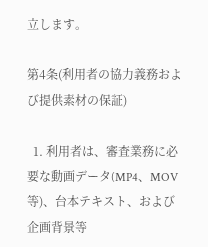立します。

第4条(利用者の協力義務および提供素材の保証)

  1. 利用者は、審査業務に必要な動画データ(MP4、MOV等)、台本テキスト、および企画背景等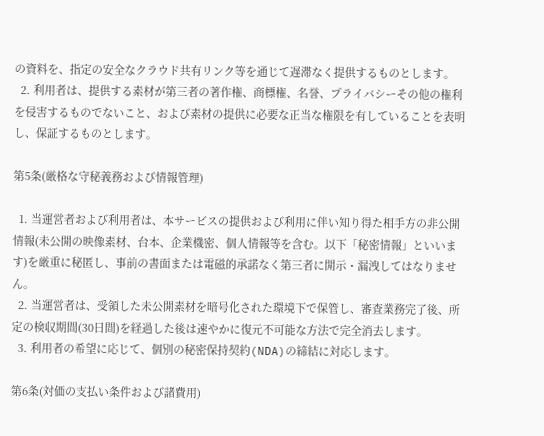の資料を、指定の安全なクラウド共有リンク等を通じて遅滞なく提供するものとします。
  2. 利用者は、提供する素材が第三者の著作権、商標権、名誉、プライバシーその他の権利を侵害するものでないこと、および素材の提供に必要な正当な権限を有していることを表明し、保証するものとします。

第5条(厳格な守秘義務および情報管理)

  1. 当運営者および利用者は、本サービスの提供および利用に伴い知り得た相手方の非公開情報(未公開の映像素材、台本、企業機密、個人情報等を含む。以下「秘密情報」といいます)を厳重に秘匿し、事前の書面または電磁的承諾なく第三者に開示・漏洩してはなりません。
  2. 当運営者は、受領した未公開素材を暗号化された環境下で保管し、審査業務完了後、所定の検収期間(30日間)を経過した後は速やかに復元不可能な方法で完全消去します。
  3. 利用者の希望に応じて、個別の秘密保持契約(NDA)の締結に対応します。

第6条(対価の支払い条件および諸費用)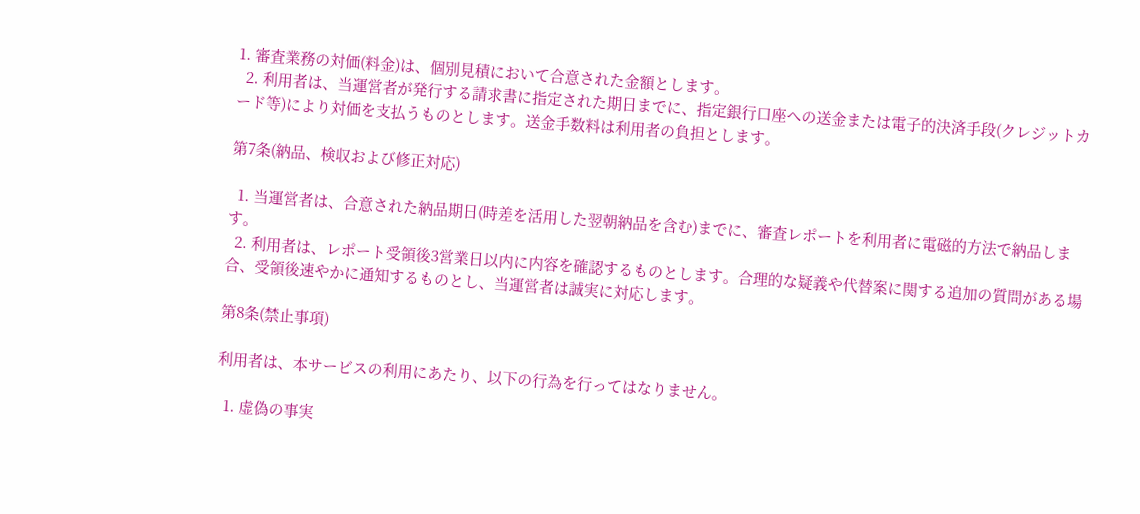1. 審査業務の対価(料金)は、個別見積において合意された金額とします。
  2. 利用者は、当運営者が発行する請求書に指定された期日までに、指定銀行口座への送金または電子的決済手段(クレジットカード等)により対価を支払うものとします。送金手数料は利用者の負担とします。

第7条(納品、検収および修正対応)

  1. 当運営者は、合意された納品期日(時差を活用した翌朝納品を含む)までに、審査レポートを利用者に電磁的方法で納品します。
  2. 利用者は、レポート受領後3営業日以内に内容を確認するものとします。合理的な疑義や代替案に関する追加の質問がある場合、受領後速やかに通知するものとし、当運営者は誠実に対応します。

第8条(禁止事項)

利用者は、本サービスの利用にあたり、以下の行為を行ってはなりません。

  1. 虚偽の事実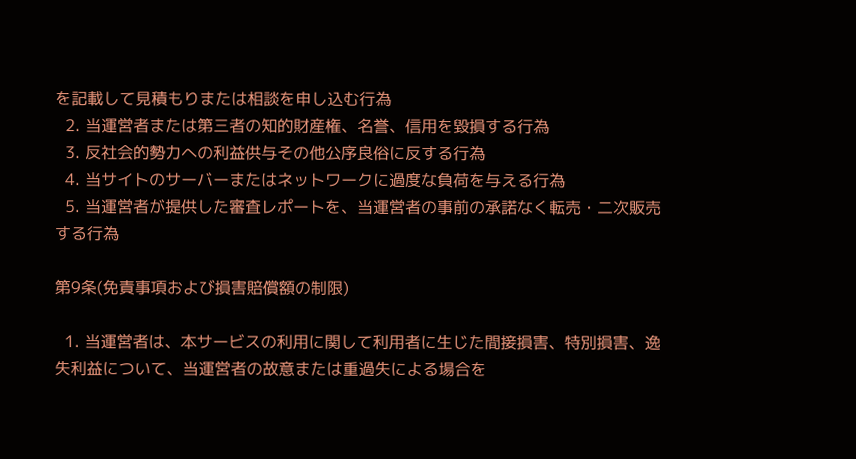を記載して見積もりまたは相談を申し込む行為
  2. 当運営者または第三者の知的財産権、名誉、信用を毀損する行為
  3. 反社会的勢力への利益供与その他公序良俗に反する行為
  4. 当サイトのサーバーまたはネットワークに過度な負荷を与える行為
  5. 当運営者が提供した審査レポートを、当運営者の事前の承諾なく転売・二次販売する行為

第9条(免責事項および損害賠償額の制限)

  1. 当運営者は、本サービスの利用に関して利用者に生じた間接損害、特別損害、逸失利益について、当運営者の故意または重過失による場合を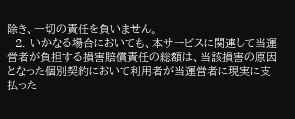除き、一切の責任を負いません。
  2. いかなる場合においても、本サービスに関連して当運営者が負担する損害賠償責任の総額は、当該損害の原因となった個別契約において利用者が当運営者に現実に支払った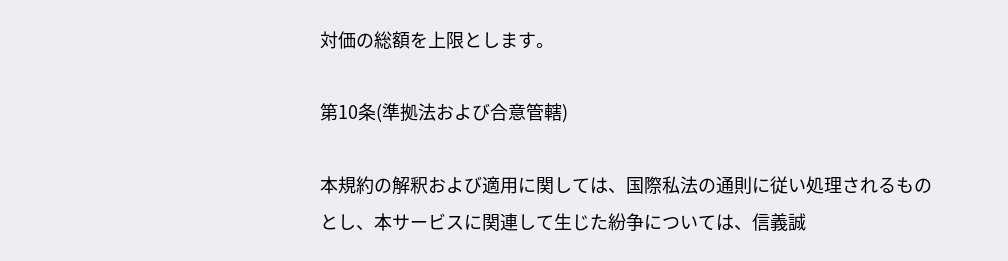対価の総額を上限とします。

第10条(準拠法および合意管轄)

本規約の解釈および適用に関しては、国際私法の通則に従い処理されるものとし、本サービスに関連して生じた紛争については、信義誠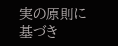実の原則に基づき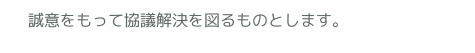誠意をもって協議解決を図るものとします。